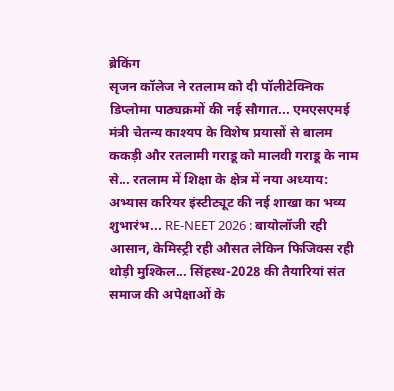ब्रेकिंग
सृजन कॉलेज ने रतलाम को दी पॉलीटेक्निक डिप्लोमा पाठ्यक्रमों की नई सौगात... एमएसएमई मंत्री चेतन्य काश्यप के विशेष प्रयासों से बालम ककड़ी और रतलामी गराडू को मालवी गराडू के नाम से... रतलाम में शिक्षा के क्षेत्र में नया अध्याय: अभ्यास करियर इंस्टीट्यूट की नई शाखा का भव्य शुभारंभ... RE-NEET 2026 : बायोलॉजी रही आसान, केमिस्ट्री रही औसत लेकिन फिजिक्स रही थोड़ी मुश्किल... सिंहस्थ-2028 की तैयारियां संत समाज की अपेक्षाओं के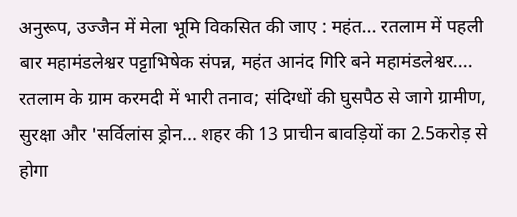अनुरूप, उज्जैन में मेला भूमि विकसित की जाए : महंत... रतलाम में पहली बार महामंडलेश्वर पट्टाभिषेक संपन्न, महंत आनंद गिरि बने महामंडलेश्वर.... रतलाम के ग्राम करमदी में भारी तनाव; संदिग्धों की घुसपैठ से जागे ग्रामीण, सुरक्षा और 'सर्विलांस ड्रोन... शहर की 13 प्राचीन बावड़ियों का 2.5करोड़ से होगा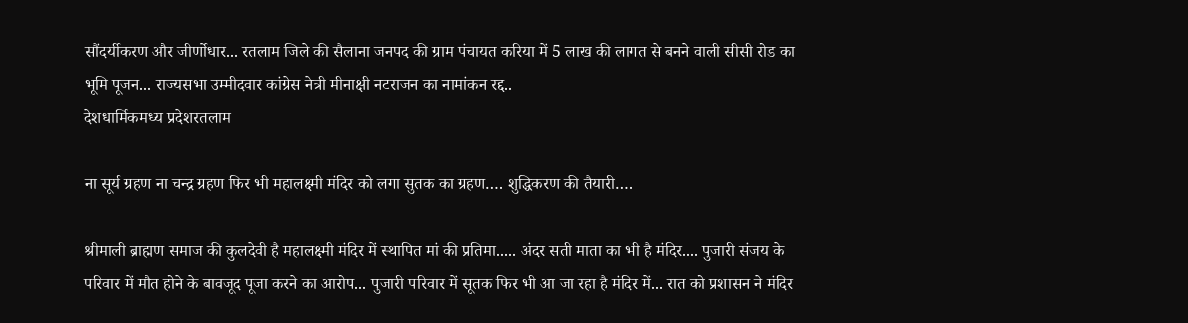सौंदर्यीकरण और जीर्णोधार... रतलाम जिले की सैलाना जनपद की ग्राम पंचायत करिया में 5 लाख की लागत से बनने वाली सीसी रोड का भूमि पूजन... राज्यसभा उम्मीदवार कांग्रेस नेत्री मीनाक्षी नटराजन का नामांकन रद्द..
देशधार्मिकमध्य प्रदेशरतलाम

ना सूर्य ग्रहण ना चन्द्र ग्रहण फिर भी महालक्ष्मी मंदिर को लगा सुतक का ग्रहण…. शुद्धिकरण की तैयारी….

श्रीमाली ब्राह्मण समाज की कुलदेवी है महालक्ष्मी मंदिर में स्थापित मां की प्रतिमा..... अंदर सती माता का भी है मंदिर.... पुजारी संजय के परिवार में मौत होने के बावजूद पूजा करने का आरोप... पुजारी परिवार में सूतक फिर भी आ जा रहा है मंदिर में... रात को प्रशासन ने मंदिर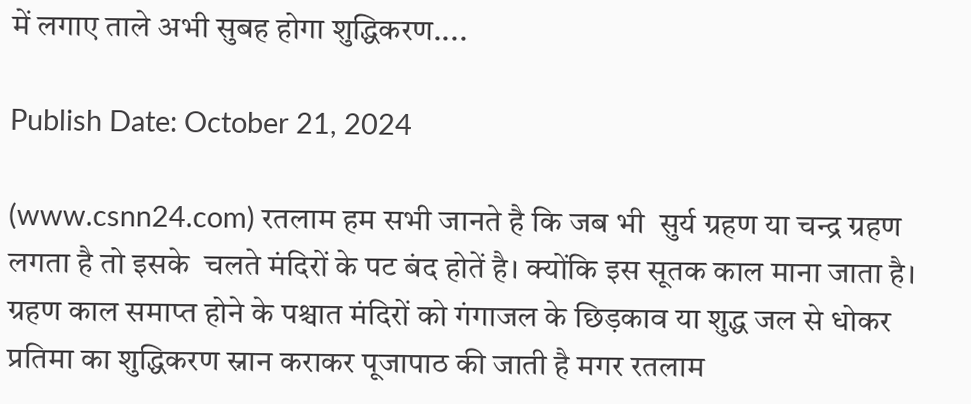में लगाए ताले अभी सुबह होगा शुद्धिकरण....

Publish Date: October 21, 2024

(www.csnn24.com) रतलाम हम सभी जानते है कि जब भी  सुर्य ग्रहण या चन्द्र ग्रहण लगता है तो इसके  चलते मंदिरों के पट बंद होतें है। क्योंकि इस सूतक काल माना जाता है। ग्रहण काल समाप्त होने के पश्चात मंदिरों को गंगाजल के छिड़काव या शुद्ध जल से धोकर प्रतिमा का शुद्धिकरण स्नान कराकर पूजापाठ की जाती है मगर रतलाम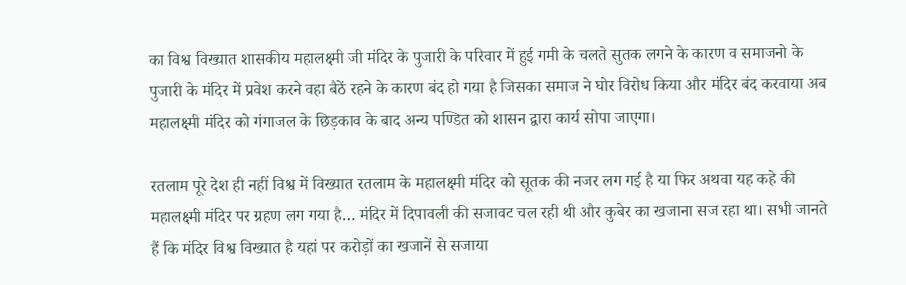का विश्व विख्यात शासकीय महालक्ष्मी जी मंदिर के पुजारी के परिवार में हुई गमी के चलते सुतक लगने के कारण व समाजनो के पुजारी के मंदिर में प्रवेश करने वहा बैठें रहने के कारण बंद हो गया है जिसका समाज ने घोर विरोध किया और मंदिर बंद करवाया अब महालक्ष्मी मंदिर को गंगाजल के छिड़काव के बाद अन्य पण्डित को शासन द्वारा कार्य सोपा जाएगा।

रतलाम पूरे देश ही नहीं विश्व में विख्यात रतलाम के महालक्ष्मी मंदिर को सूतक की नजर लग गई है या फिर अथवा यह कहे की महालक्ष्मी मंदिर पर ग्रहण लग गया है… मंदिर में दिपावली की सजावट चल रही थी और कुबेर का खजाना सज रहा था। सभी जानते हैं कि मंदिर विश्व विख्यात है यहां पर करोड़ों का खजानें से सजाया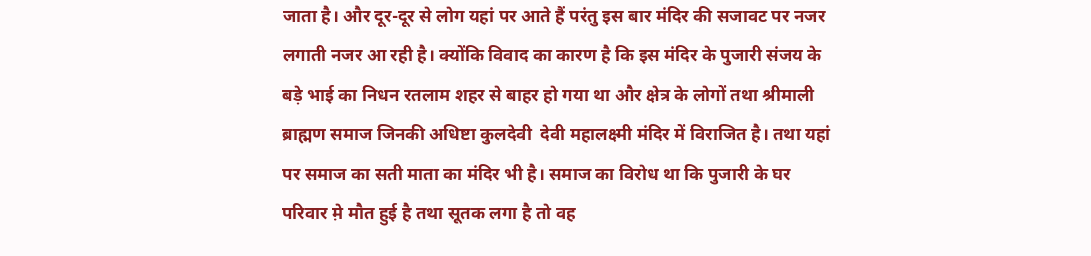जाता है। और दूर-दूर से लोग यहां पर आते हैं परंतु इस बार मंदिर की सजावट पर नजर लगाती नजर आ रही है। क्योंकि विवाद का कारण है कि इस मंदिर के पुजारी संजय के बड़े भाई का निधन रतलाम शहर से बाहर हो गया था और क्षेत्र के लोगों तथा श्रीमाली ब्राह्मण समाज जिनकी अधिष्टा कुलदेवी  देवी महालक्ष्मी मंदिर में विराजित है। तथा यहां पर समाज का सती माता का मंदिर भी है। समाज का विरोध था कि पुजारी के घर परिवार म़े मौत हुई है तथा सूतक लगा है तो वह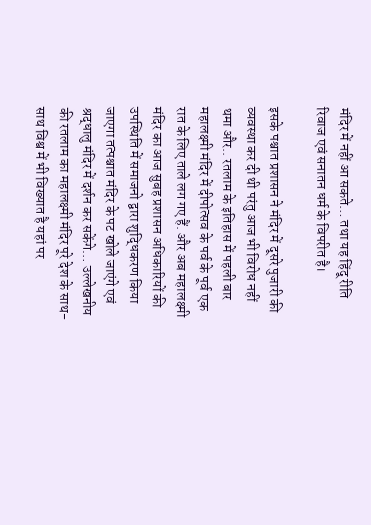मंदिर में नहीं आ सकते… तथा यह हिंदू रीति रिवाज एवं सनातन धर्म के विपरीत है।

इसके पश्चात प्रशासन ने मंदिर में दूसरे पुजारी की व्यवस्था कर दी थी परंतु आज भी विरोध नहीं थमा और.. रतलाम के इतिहास में पहली बार महालक्ष्मी मंदिर में दीपोत्सव के पर्व के पूर्व एक रात के लिए ताले लग गए हैं. और अब महालक्ष्मी मंदिर का आज सुबह प्रशासन अधिकारियों की उपस्थिति में समाजनो द्वारा शुद्धिकरण किया जाएगा तत्पश्चात मंदिर के पट खोले जाएंगे एवं श्रद्धालु मंदिर में दर्शन कर सकेंगे… उल्लेखनीय की रतलाम का महालक्ष्मी मंदिर पूरे देश के साथ-साथ विश्व में भी विख्यात है यहां पर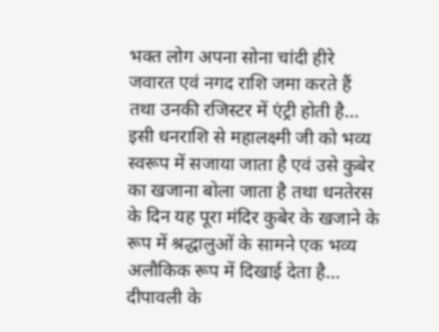भक्त लोग अपना सोना चांदी हीरे जवारत एवं नगद राशि जमा करते हैं तथा उनकी रजिस्टर में एंट्री होती है… इसी धनराशि से महालक्ष्मी जी को भव्य स्वरूप में सजाया जाता है एवं उसे कुबेर का खजाना बोला जाता है तथा धनतेरस के दिन यह पूरा मंदिर कुबेर के खजाने के रूप में श्रद्धालुओं के सामने एक भव्य अलौकिक रूप में दिखाई देता है… दीपावली के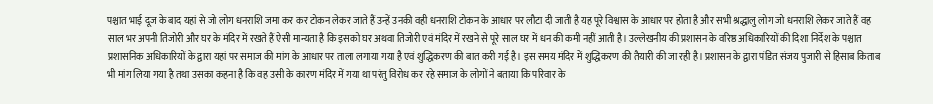पश्चात भाई दूज के बाद यहां से जो लोग धनराशि जमा कर कर टोकन लेकर जाते हैं उन्हें उनकी वही धनराशि टोकन के आधार पर लौटा दी जाती है यह पूरे विश्वास के आधार पर होता है और सभी श्रद्धालु लोग जो धनराशि लेकर जाते हैं वह साल भर अपनी तिजोरी और घर के मंदिर में रखते हैं ऐसी मान्यता है कि इसको घर अथवा तिजोरी एवं मंदिर में रखने से पूरे साल घर में धन की कमी नहीं आती है। उल्लेखनीय की प्रशासन के वरिष्ठ अधिकारियों की दिशा निर्देश के पश्चात प्रशासनिक अधिकारियों के द्वारा यहां पर समाज की मांग के आधार पर ताला लगाया गया है एवं शुद्धिकरण की बात करी गई है। इस समय मंदिर में शुद्धिकरण की तैयारी की जा रही है। प्रशासन के द्वारा पंडित संजय पुजारी से हिसाब किताब भी मांग लिया गया है तथा उसका कहना है कि वह उसी के कारण मंदिर में गया था परंतु विरोध कर रहे समाज के लोगों ने बताया कि परिवार के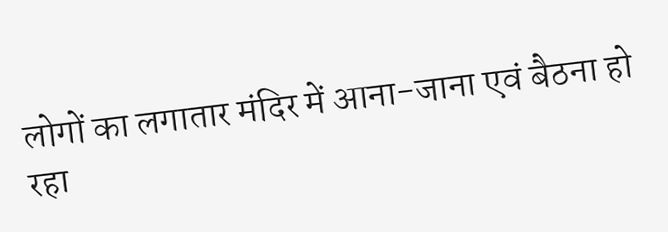लोगों का लगातार मंदिर में आना-जाना एवं बैठना हो रहा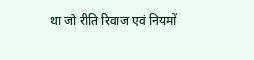था जो रीति रिवाज एवं नियमों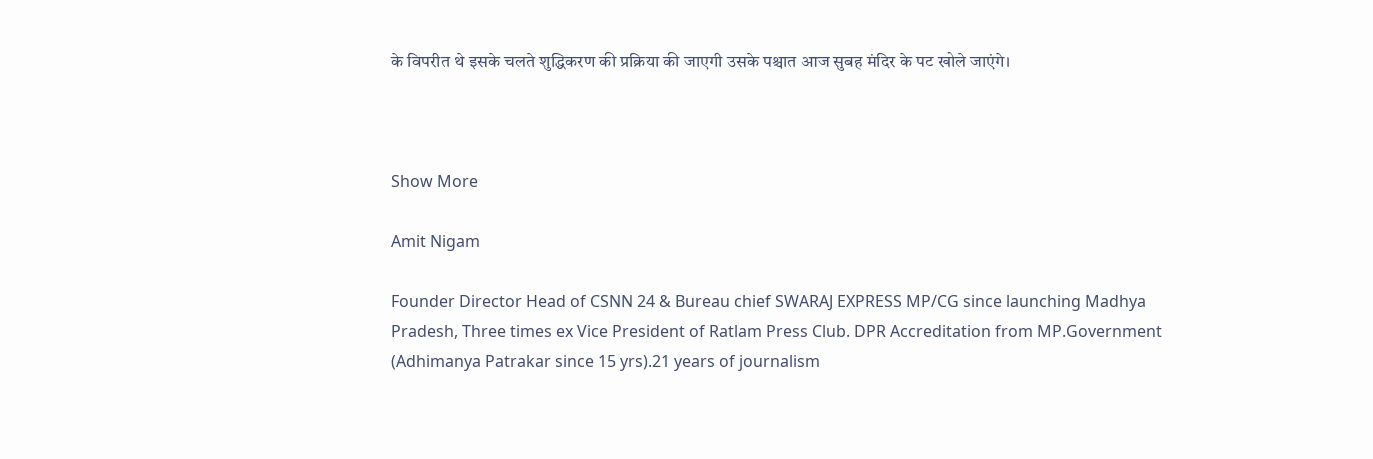के विपरीत थे इसके चलते शुद्धिकरण की प्रक्रिया की जाएगी उसके पश्चात आज सुबह मंदिर के पट खोले जाएंगे।



Show More

Amit Nigam

Founder Director Head of CSNN 24 & Bureau chief SWARAJ EXPRESS MP/CG since launching Madhya Pradesh, Three times ex Vice President of Ratlam Press Club. DPR Accreditation from MP.Government (Adhimanya Patrakar since 15 yrs).21 years of journalism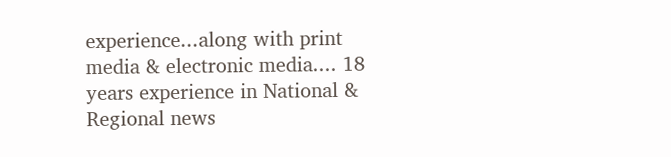experience...along with print media & electronic media.... 18 years experience in National & Regional news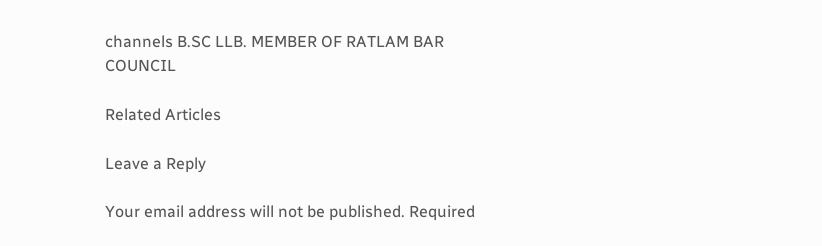channels B.SC LLB. MEMBER OF RATLAM BAR COUNCIL

Related Articles

Leave a Reply

Your email address will not be published. Required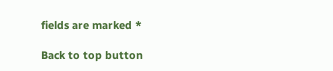fields are marked *

Back to top button